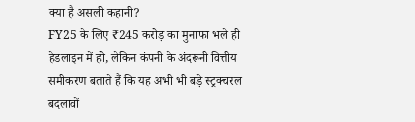क्या है असली कहानी?
FY25 के लिए ₹245 करोड़ का मुनाफा भले ही हेडलाइन में हो, लेकिन कंपनी के अंदरूनी वित्तीय समीकरण बताते हैं कि यह अभी भी बड़े स्ट्रक्चरल बदलावों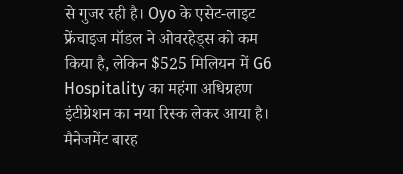से गुजर रही है। Oyo के एसेट-लाइट फ्रेंचाइज मॉडल ने ओवरहेड्स को कम किया है, लेकिन $525 मिलियन में G6 Hospitality का महंगा अधिग्रहण इंटीग्रेशन का नया रिस्क लेकर आया है। मैनेजमेंट बारह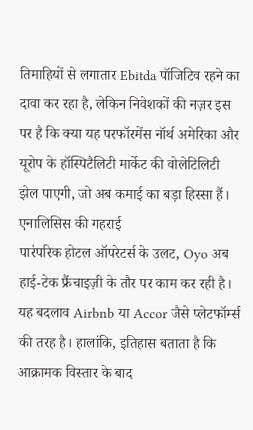तिमाहियों से लगातार Ebitda पॉजिटिव रहने का दावा कर रहा है, लेकिन निवेशकों की नज़र इस पर है कि क्या यह परफॉरमेंस नॉर्थ अमेरिका और यूरोप के हॉस्पिटैलिटी मार्केट की वोलेटिलिटी झेल पाएगी, जो अब कमाई का बड़ा हिस्सा हैं।
एनालिसिस की गहराई
पारंपरिक होटल ऑपरेटर्स के उलट, Oyo अब हाई-टेक फ्रैंचाइज़ी के तौर पर काम कर रही है। यह बदलाव Airbnb या Accor जैसे प्लेटफॉर्म्स की तरह है। हालांकि, इतिहास बताता है कि आक्रामक विस्तार के बाद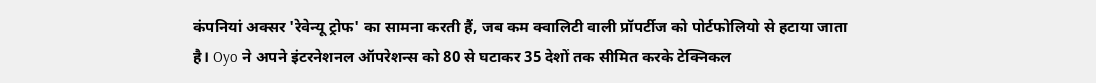कंपनियां अक्सर 'रेवेन्यू ट्रोफ' का सामना करती हैं, जब कम क्वालिटी वाली प्रॉपर्टीज को पोर्टफोलियो से हटाया जाता है। Oyo ने अपने इंटरनेशनल ऑपरेशन्स को 80 से घटाकर 35 देशों तक सीमित करके टेक्निकल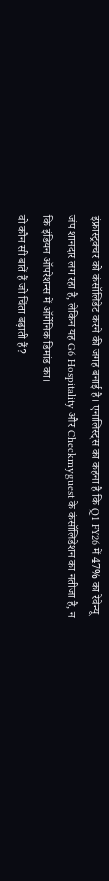इंफ्रास्ट्रक्चर को कंसॉलिडेट करने की जगह बनाई है। एनालिस्ट्स का कहना है कि Q1 FY26 में 47% का रेवेन्यू जंप शानदार लग रहा है, लेकिन यह G6 Hospitality और Checkmyguest के कंसॉलिडेशन का नतीजा है, न कि इंडियन ऑपरेशन्स में ऑर्गेनिक डिमांड का।
वो कौन सी बातें हैं जो चिंता बढ़ाती हैं?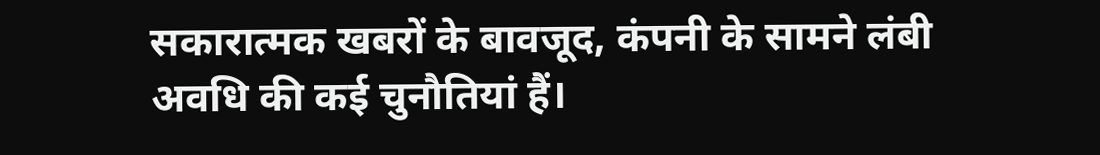सकारात्मक खबरों के बावजूद, कंपनी के सामने लंबी अवधि की कई चुनौतियां हैं।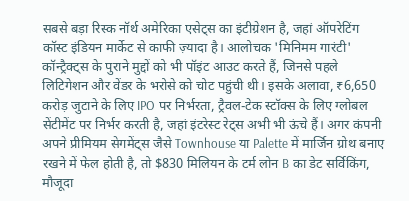सबसे बड़ा रिस्क नॉर्थ अमेरिका एसेट्स का इंटीग्रेशन है, जहां ऑपरेटिंग कॉस्ट इंडियन मार्केट से काफी ज़्यादा है। आलोचक 'मिनिमम गारंटी' कॉन्ट्रैक्ट्स के पुराने मुद्दों को भी पॉइंट आउट करते हैं, जिनसे पहले लिटिगेशन और वेंडर के भरोसे को चोट पहुंची थी। इसके अलावा, ₹6,650 करोड़ जुटाने के लिए IPO पर निर्भरता, ट्रैवल-टेक स्टॉक्स के लिए ग्लोबल सेंटीमेंट पर निर्भर करती है, जहां इंटरेस्ट रेट्स अभी भी ऊंचे हैं। अगर कंपनी अपने प्रीमियम सेगमेंट्स जैसे Townhouse या Palette में मार्जिन ग्रोथ बनाए रखने में फेल होती है, तो $830 मिलियन के टर्म लोन B का डेट सर्विकिंग, मौजूदा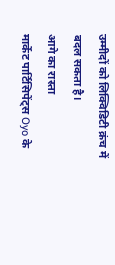उम्मीदों को लिक्विडिटी क्रंच में बदल सकता है।
आगे का रास्ता
मार्केट पार्टिसिपेंट्स Oyo के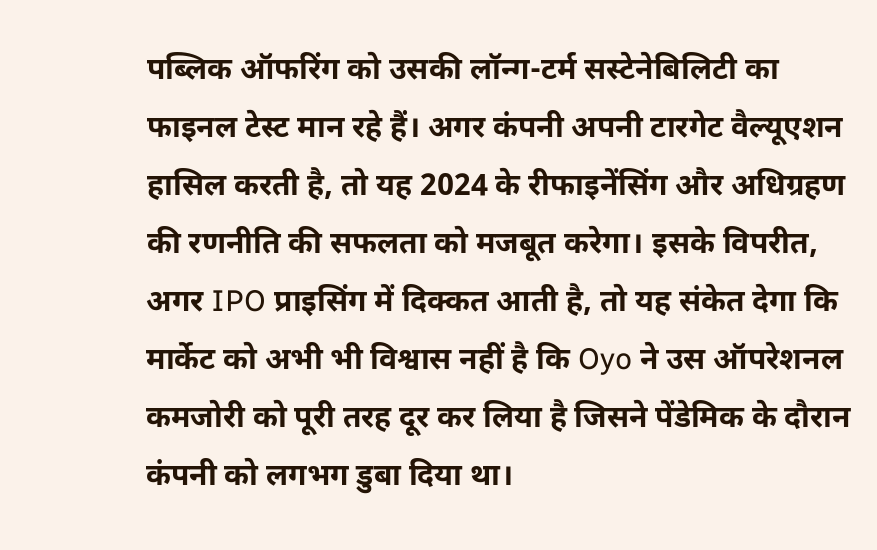पब्लिक ऑफरिंग को उसकी लॉन्ग-टर्म सस्टेनेबिलिटी का फाइनल टेस्ट मान रहे हैं। अगर कंपनी अपनी टारगेट वैल्यूएशन हासिल करती है, तो यह 2024 के रीफाइनेंसिंग और अधिग्रहण की रणनीति की सफलता को मजबूत करेगा। इसके विपरीत, अगर IPO प्राइसिंग में दिक्कत आती है, तो यह संकेत देगा कि मार्केट को अभी भी विश्वास नहीं है कि Oyo ने उस ऑपरेशनल कमजोरी को पूरी तरह दूर कर लिया है जिसने पेंडेमिक के दौरान कंपनी को लगभग डुबा दिया था।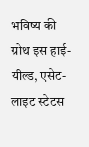भविष्य की ग्रोथ इस हाई-यील्ड, एसेट-लाइट स्टेटस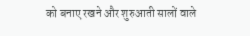को बनाए रखने और शुरुआती सालों वाले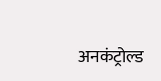अनकंट्रोल्ड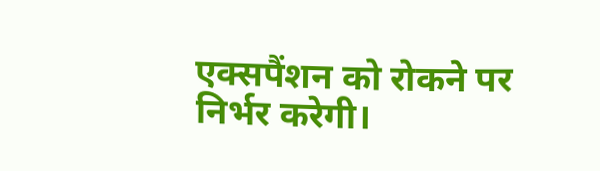एक्सपैंशन को रोकने पर निर्भर करेगी।